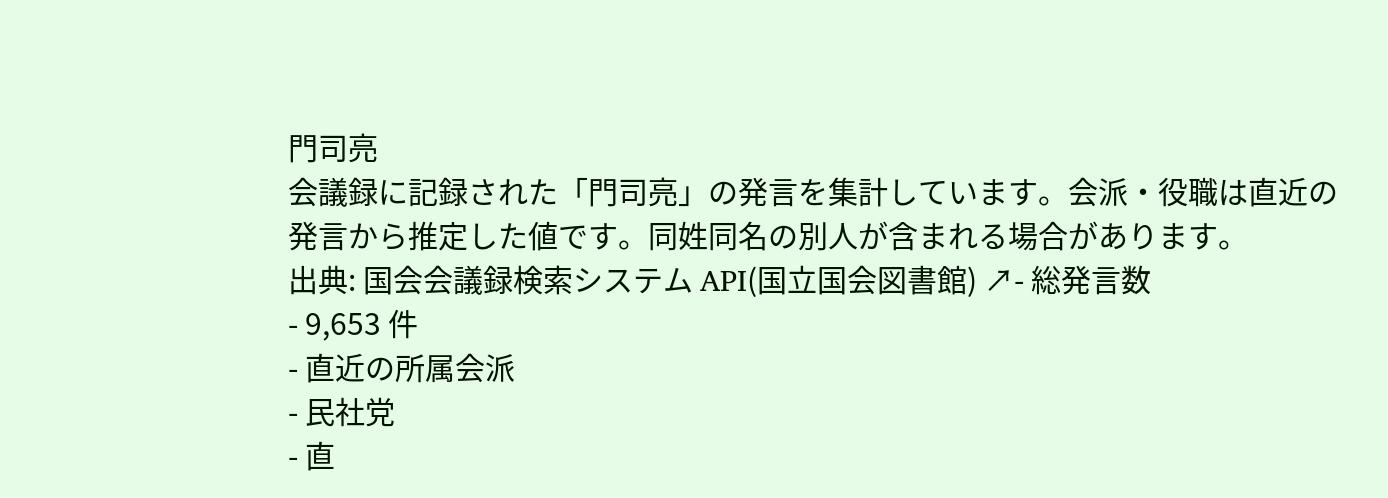門司亮
会議録に記録された「門司亮」の発言を集計しています。会派・役職は直近の発言から推定した値です。同姓同名の別人が含まれる場合があります。
出典: 国会会議録検索システム API(国立国会図書館) ↗- 総発言数
- 9,653 件
- 直近の所属会派
- 民社党
- 直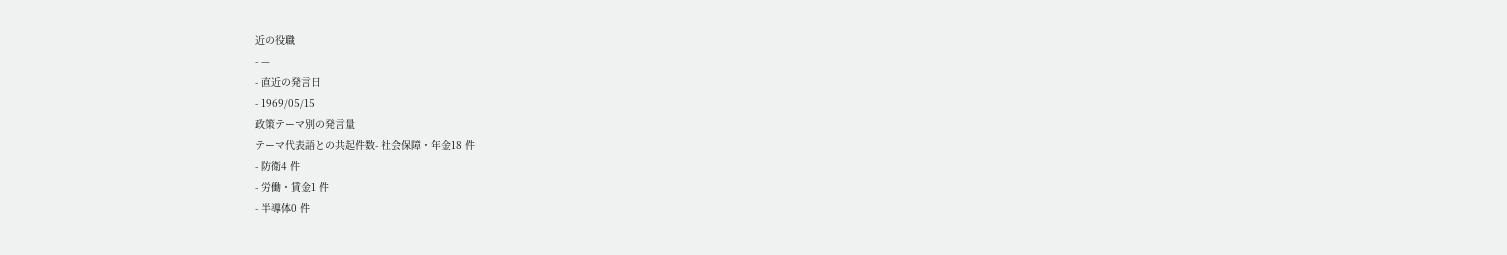近の役職
- —
- 直近の発言日
- 1969/05/15
政策テーマ別の発言量
テーマ代表語との共起件数- 社会保障・年金18 件
- 防衛4 件
- 労働・賃金1 件
- 半導体0 件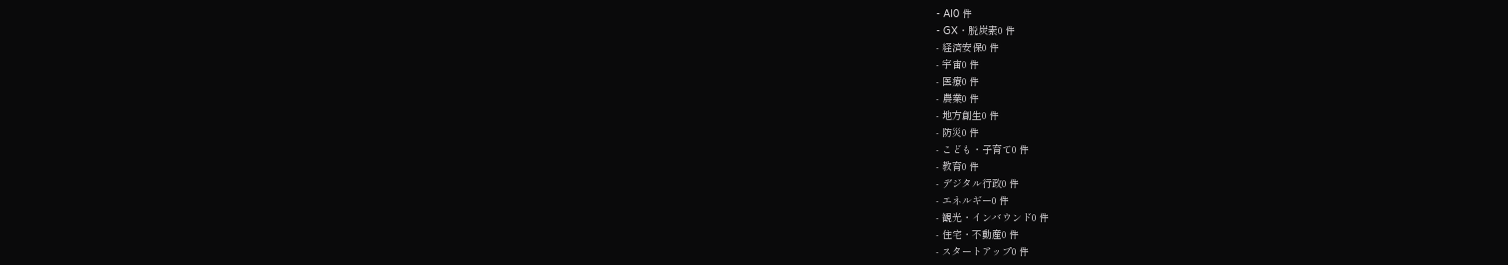- AI0 件
- GX・脱炭素0 件
- 経済安保0 件
- 宇宙0 件
- 医療0 件
- 農業0 件
- 地方創生0 件
- 防災0 件
- こども・子育て0 件
- 教育0 件
- デジタル行政0 件
- エネルギー0 件
- 観光・インバウンド0 件
- 住宅・不動産0 件
- スタートアップ0 件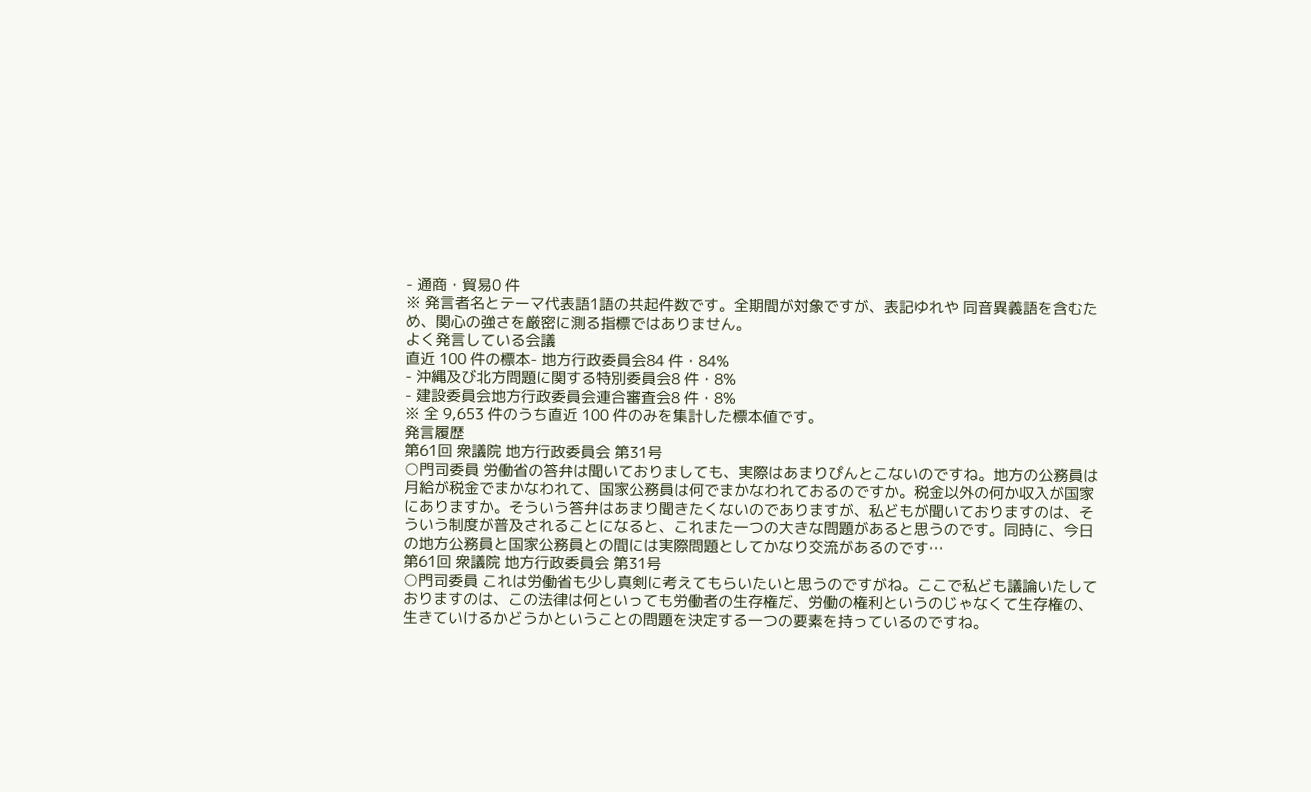- 通商・貿易0 件
※ 発言者名とテーマ代表語1語の共起件数です。全期間が対象ですが、表記ゆれや 同音異義語を含むため、関心の強さを厳密に測る指標ではありません。
よく発言している会議
直近 100 件の標本- 地方行政委員会84 件・84%
- 沖縄及び北方問題に関する特別委員会8 件・8%
- 建設委員会地方行政委員会連合審査会8 件・8%
※ 全 9,653 件のうち直近 100 件のみを集計した標本値です。
発言履歴
第61回 衆議院 地方行政委員会 第31号
○門司委員 労働省の答弁は聞いておりましても、実際はあまりぴんとこないのですね。地方の公務員は月給が税金でまかなわれて、国家公務員は何でまかなわれておるのですか。税金以外の何か収入が国家にありますか。そういう答弁はあまり聞きたくないのでありますが、私どもが聞いておりますのは、そういう制度が普及されることになると、これまた一つの大きな問題があると思うのです。同時に、今日の地方公務員と国家公務員との間には実際問題としてかなり交流があるのです…
第61回 衆議院 地方行政委員会 第31号
○門司委員 これは労働省も少し真剣に考えてもらいたいと思うのですがね。ここで私ども議論いたしておりますのは、この法律は何といっても労働者の生存権だ、労働の権利というのじゃなくて生存権の、生きていけるかどうかということの問題を決定する一つの要素を持っているのですね。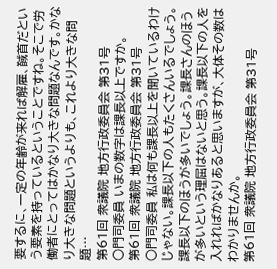要するに、一定の年齢が来れば解雇、馘首だという要素を持っているということですね。そこで労働者にとってはかなり大きな問題なんです。かなり大きな問題というよりも、これより大きな問題…
第61回 衆議院 地方行政委員会 第31号
○門司委員 いまの数字は課長以上ですか。
第61回 衆議院 地方行政委員会 第31号
○門司委員 私は何も課長以上を聞いているわけじゃない。課長以下の人もたくさんいるでしょう。課長以下のほうが多いでしょう。課長さんのほうが多いという理屈はないと思う。課長以下の人を入れればかなりあると思いますが、大体その数はわかりませんか。
第61回 衆議院 地方行政委員会 第31号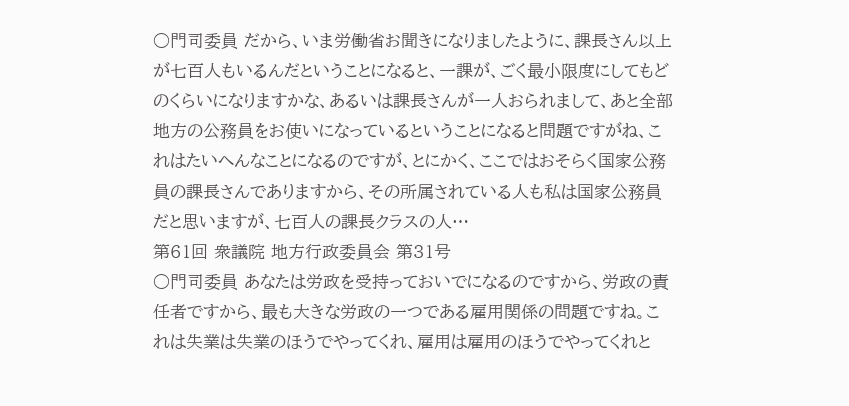○門司委員 だから、いま労働省お聞きになりましたように、課長さん以上が七百人もいるんだということになると、一課が、ごく最小限度にしてもどのくらいになりますかな、あるいは課長さんが一人おられまして、あと全部地方の公務員をお使いになっているということになると問題ですがね、これはたいへんなことになるのですが、とにかく、ここではおそらく国家公務員の課長さんでありますから、その所属されている人も私は国家公務員だと思いますが、七百人の課長クラスの人…
第61回 衆議院 地方行政委員会 第31号
○門司委員 あなたは労政を受持っておいでになるのですから、労政の責任者ですから、最も大きな労政の一つである雇用関係の問題ですね。これは失業は失業のほうでやってくれ、雇用は雇用のほうでやってくれと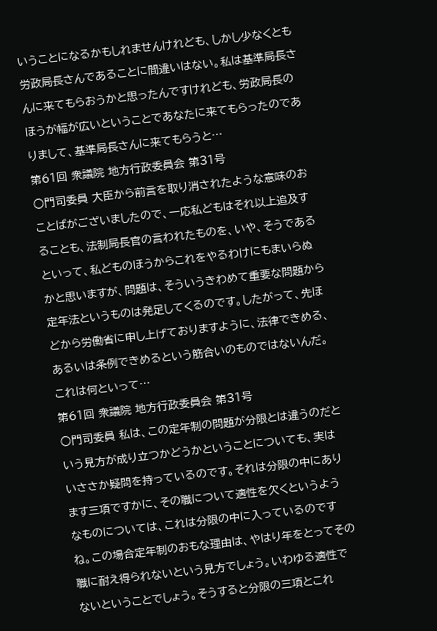いうことになるかもしれませんけれども、しかし少なくとも労政局長さんであることに間違いはない。私は基準局長さんに来てもらおうかと思ったんですけれども、労政局長のほうが幅が広いということであなたに来てもらったのでありまして、基準局長さんに来てもらうと…
第61回 衆議院 地方行政委員会 第31号
○門司委員 大臣から前言を取り消されたような意味のおことばがございましたので、一応私どもはそれ以上追及することも、法制局長官の言われたものを、いや、そうであるといって、私どものほうからこれをやるわけにもまいらぬかと思いますが、問題は、そういうきわめて重要な問題から定年法というものは発足してくるのです。したがって、先ほどから労働省に申し上げておりますように、法律できめる、あるいは条例できめるという筋合いのものではないんだ。これは何といって…
第61回 衆議院 地方行政委員会 第31号
○門司委員 私は、この定年制の問題が分限とは違うのだという見方が成り立つかどうかということについても、実はいささか疑問を持っているのです。それは分限の中にあります三項ですかに、その職について適性を欠くというようなものについては、これは分限の中に入っているのですね。この場合定年制のおもな理由は、やはり年をとってその職に耐え得られないという見方でしょう。いわゆる適性でないということでしょう。そうすると分限の三項とこれ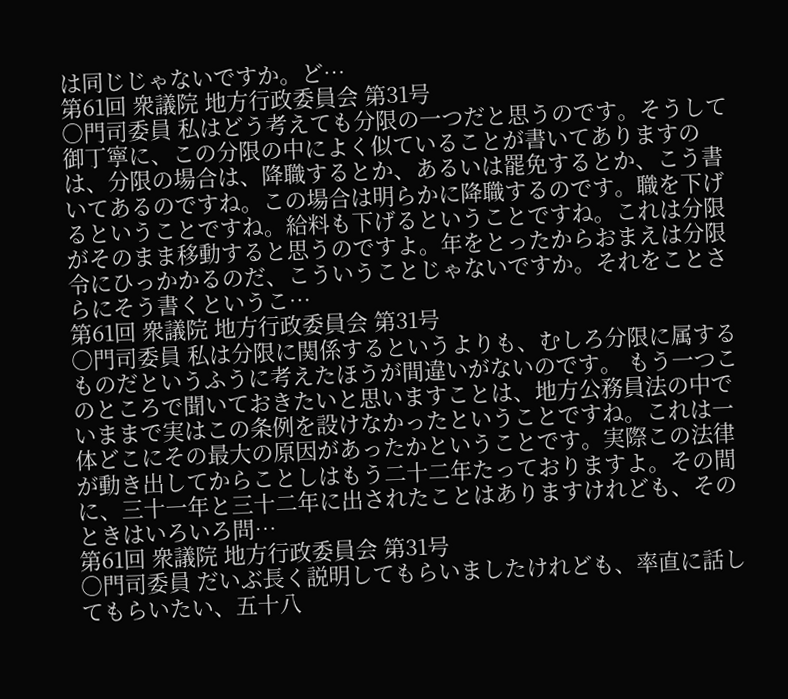は同じじゃないですか。ど…
第61回 衆議院 地方行政委員会 第31号
○門司委員 私はどう考えても分限の一つだと思うのです。そうして御丁寧に、この分限の中によく似ていることが書いてありますのは、分限の場合は、降職するとか、あるいは罷免するとか、こう書いてあるのですね。この場合は明らかに降職するのです。職を下げるということですね。給料も下げるということですね。これは分限がそのまま移動すると思うのですよ。年をとったからおまえは分限令にひっかかるのだ、こういうことじゃないですか。それをことさらにそう書くというこ…
第61回 衆議院 地方行政委員会 第31号
○門司委員 私は分限に関係するというよりも、むしろ分限に属するものだというふうに考えたほうが間違いがないのです。 もう一つこのところで聞いておきたいと思いますことは、地方公務員法の中でいままで実はこの条例を設けなかったということですね。これは一体どこにその最大の原因があったかということです。実際この法律が動き出してからことしはもう二十二年たっておりますよ。その間に、三十一年と三十二年に出されたことはありますけれども、そのときはいろいろ問…
第61回 衆議院 地方行政委員会 第31号
○門司委員 だいぶ長く説明してもらいましたけれども、率直に話してもらいたい、五十八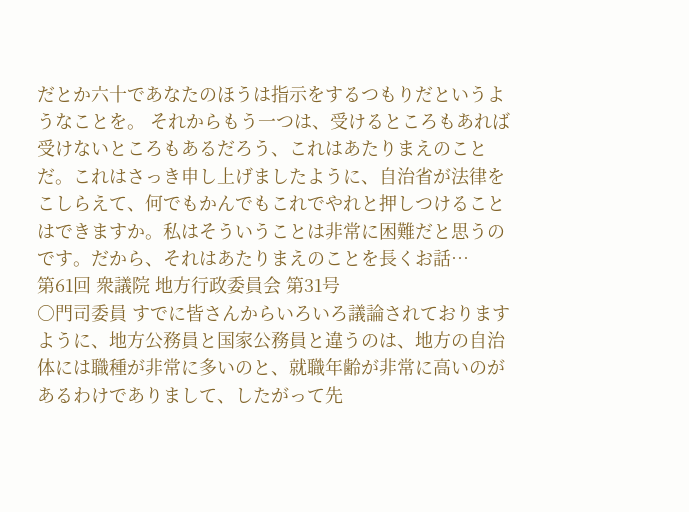だとか六十であなたのほうは指示をするつもりだというようなことを。 それからもう一つは、受けるところもあれば受けないところもあるだろう、これはあたりまえのことだ。これはさっき申し上げましたように、自治省が法律をこしらえて、何でもかんでもこれでやれと押しつけることはできますか。私はそういうことは非常に困難だと思うのです。だから、それはあたりまえのことを長くお話…
第61回 衆議院 地方行政委員会 第31号
○門司委員 すでに皆さんからいろいろ議論されておりますように、地方公務員と国家公務員と違うのは、地方の自治体には職種が非常に多いのと、就職年齢が非常に高いのがあるわけでありまして、したがって先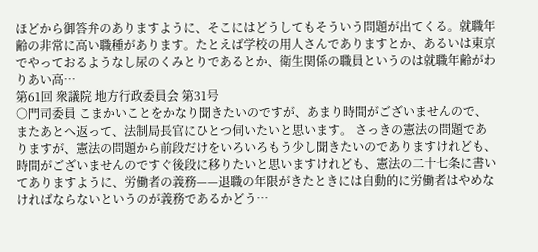ほどから御答弁のありますように、そこにはどうしてもそういう問題が出てくる。就職年齢の非常に高い職種があります。たとえば学校の用人さんでありますとか、あるいは東京でやっておるようなし尿のくみとりであるとか、衛生関係の職員というのは就職年齢がわりあい高…
第61回 衆議院 地方行政委員会 第31号
○門司委員 こまかいことをかなり聞きたいのですが、あまり時間がございませんので、またあとへ返って、法制局長官にひとつ伺いたいと思います。 さっきの憲法の問題でありますが、憲法の問題から前段だけをいろいろもう少し聞きたいのでありますけれども、時間がございませんのですぐ後段に移りたいと思いますけれども、憲法の二十七条に書いてありますように、労働者の義務——退職の年限がきたときには自動的に労働者はやめなければならないというのが義務であるかどう…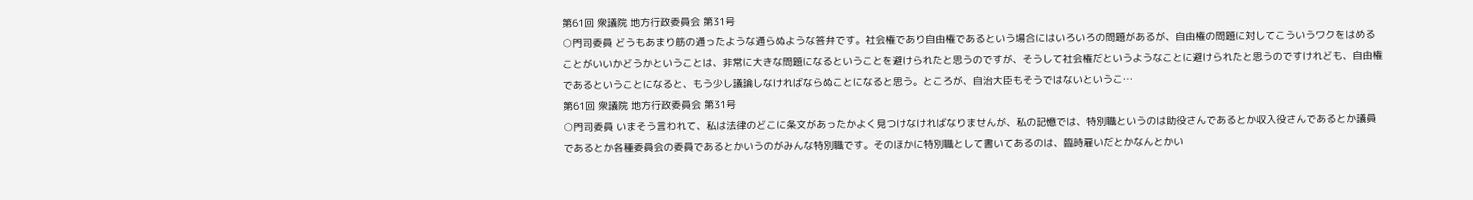第61回 衆議院 地方行政委員会 第31号
○門司委員 どうもあまり筋の通ったような通らぬような答弁です。社会権であり自由権であるという場合にはいろいろの問題があるが、自由権の問題に対してこういうワクをはめることがいいかどうかということは、非常に大きな問題になるということを避けられたと思うのですが、そうして社会権だというようなことに避けられたと思うのですけれども、自由権であるということになると、もう少し議論しなければならぬことになると思う。ところが、自治大臣もそうではないというこ…
第61回 衆議院 地方行政委員会 第31号
○門司委員 いまそう言われて、私は法律のどこに条文があったかよく見つけなければなりませんが、私の記憶では、特別職というのは助役さんであるとか収入役さんであるとか議員であるとか各種委員会の委員であるとかいうのがみんな特別職です。そのほかに特別職として書いてあるのは、臨時雇いだとかなんとかい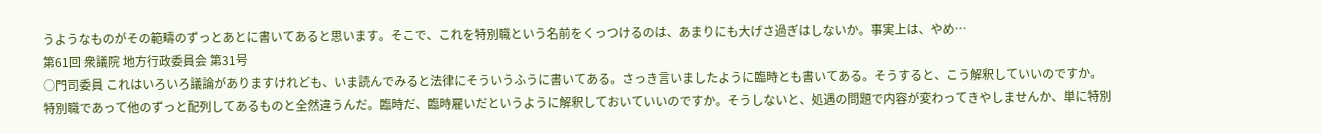うようなものがその範疇のずっとあとに書いてあると思います。そこで、これを特別職という名前をくっつけるのは、あまりにも大げさ過ぎはしないか。事実上は、やめ…
第61回 衆議院 地方行政委員会 第31号
○門司委員 これはいろいろ議論がありますけれども、いま読んでみると法律にそういうふうに書いてある。さっき言いましたように臨時とも書いてある。そうすると、こう解釈していいのですか。特別職であって他のずっと配列してあるものと全然違うんだ。臨時だ、臨時雇いだというように解釈しておいていいのですか。そうしないと、処遇の問題で内容が変わってきやしませんか、単に特別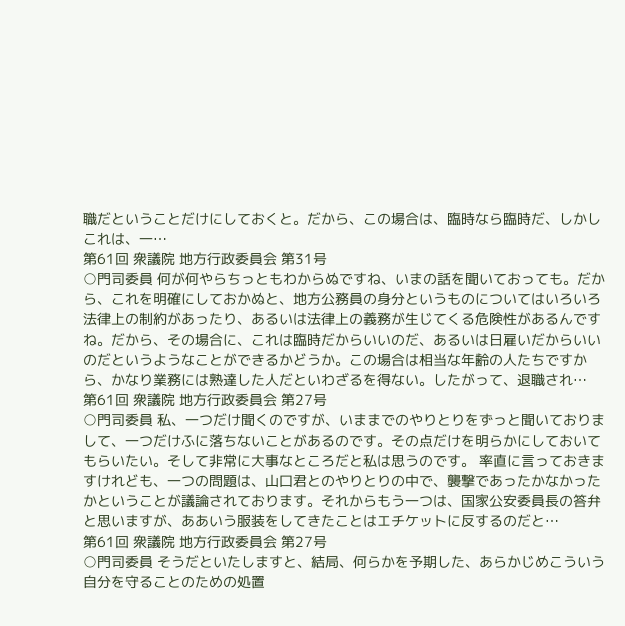職だということだけにしておくと。だから、この場合は、臨時なら臨時だ、しかしこれは、一…
第61回 衆議院 地方行政委員会 第31号
○門司委員 何が何やらちっともわからぬですね、いまの話を聞いておっても。だから、これを明確にしておかぬと、地方公務員の身分というものについてはいろいろ法律上の制約があったり、あるいは法律上の義務が生じてくる危険性があるんですね。だから、その場合に、これは臨時だからいいのだ、あるいは日雇いだからいいのだというようなことができるかどうか。この場合は相当な年齢の人たちですから、かなり業務には熟達した人だといわざるを得ない。したがって、退職され…
第61回 衆議院 地方行政委員会 第27号
○門司委員 私、一つだけ聞くのですが、いままでのやりとりをずっと聞いておりまして、一つだけふに落ちないことがあるのです。その点だけを明らかにしておいてもらいたい。そして非常に大事なところだと私は思うのです。 率直に言っておきますけれども、一つの問題は、山口君とのやりとりの中で、襲撃であったかなかったかということが議論されております。それからもう一つは、国家公安委員長の答弁と思いますが、ああいう服装をしてきたことはエチケットに反するのだと…
第61回 衆議院 地方行政委員会 第27号
○門司委員 そうだといたしますと、結局、何らかを予期した、あらかじめこういう自分を守ることのための処置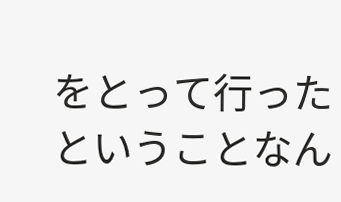をとって行ったということなん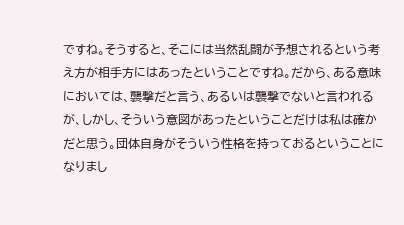ですね。そうすると、そこには当然乱闘が予想されるという考え方が相手方にはあったということですね。だから、ある意味においては、襲撃だと言う、あるいは襲撃でないと言われるが、しかし、そういう意図があったということだけは私は確かだと思う。団体自身がそういう性格を持っておるということになりまし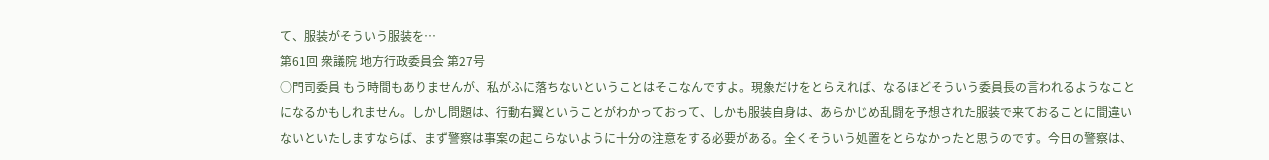て、服装がそういう服装を…
第61回 衆議院 地方行政委員会 第27号
○門司委員 もう時間もありませんが、私がふに落ちないということはそこなんですよ。現象だけをとらえれば、なるほどそういう委員長の言われるようなことになるかもしれません。しかし問題は、行動右翼ということがわかっておって、しかも服装自身は、あらかじめ乱闘を予想された服装で来ておることに間違いないといたしますならば、まず警察は事案の起こらないように十分の注意をする必要がある。全くそういう処置をとらなかったと思うのです。今日の警察は、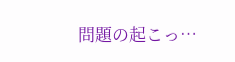問題の起こっ…